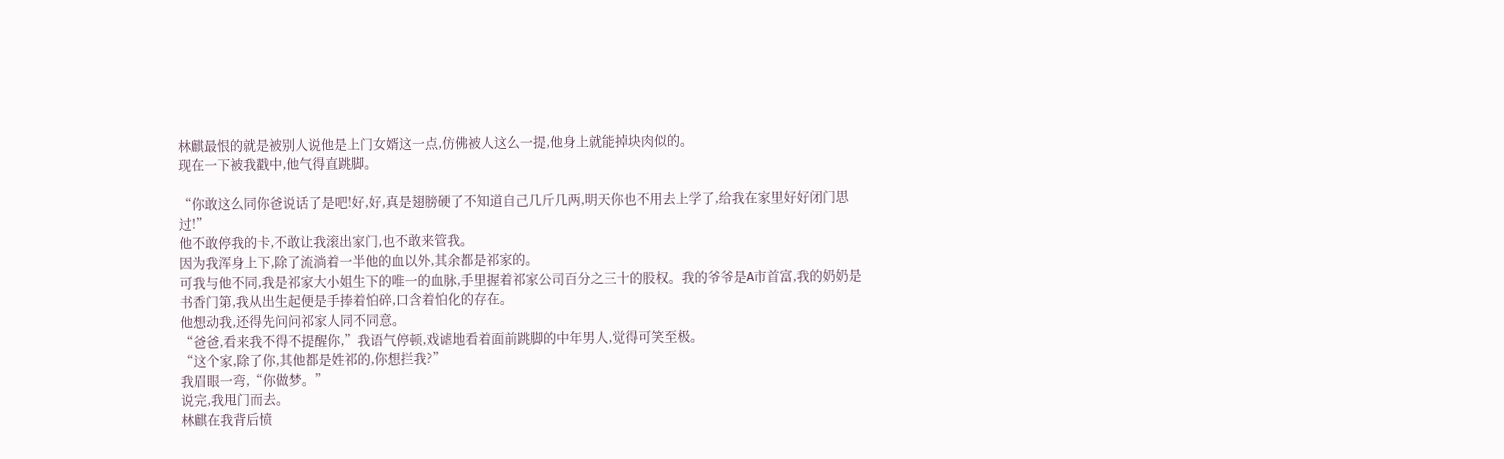林麒最恨的就是被别人说他是上门女婿这一点,仿佛被人这么一提,他身上就能掉块肉似的。
现在一下被我戳中,他气得直跳脚。

“你敢这么同你爸说话了是吧!好,好,真是翅膀硬了不知道自己几斤几两,明天你也不用去上学了,给我在家里好好闭门思过!”
他不敢停我的卡,不敢让我滚出家门,也不敢来管我。
因为我浑身上下,除了流淌着一半他的血以外,其余都是祁家的。
可我与他不同,我是祁家大小姐生下的唯一的血脉,手里握着祁家公司百分之三十的股权。我的爷爷是A市首富,我的奶奶是书香门第,我从出生起便是手捧着怕碎,口含着怕化的存在。
他想动我,还得先问问祁家人同不同意。
“爸爸,看来我不得不提醒你,”我语气停顿,戏谑地看着面前跳脚的中年男人,觉得可笑至极。
“这个家,除了你,其他都是姓祁的,你想拦我?”
我眉眼一弯,“你做梦。”
说完,我甩门而去。
林麒在我背后愤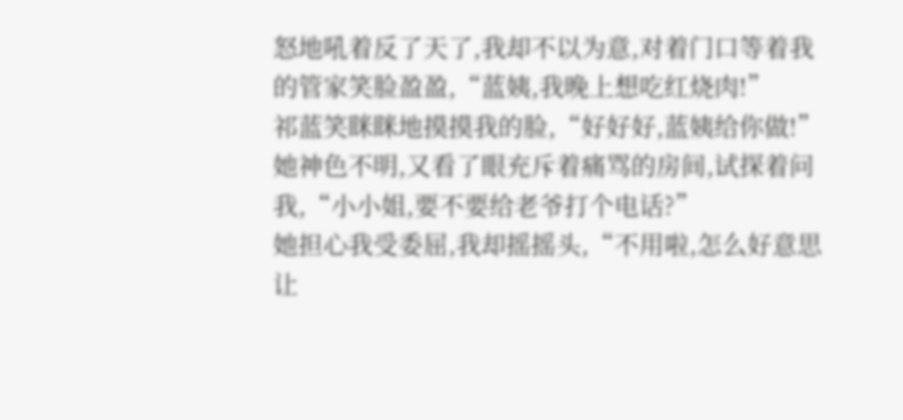怒地吼着反了天了,我却不以为意,对着门口等着我的管家笑脸盈盈,“蓝姨,我晚上想吃红烧肉!”
祁蓝笑眯眯地摸摸我的脸,“好好好,蓝姨给你做!”
她神色不明,又看了眼充斥着痛骂的房间,试探着问我,“小小姐,要不要给老爷打个电话?”
她担心我受委屈,我却摇摇头,“不用啦,怎么好意思让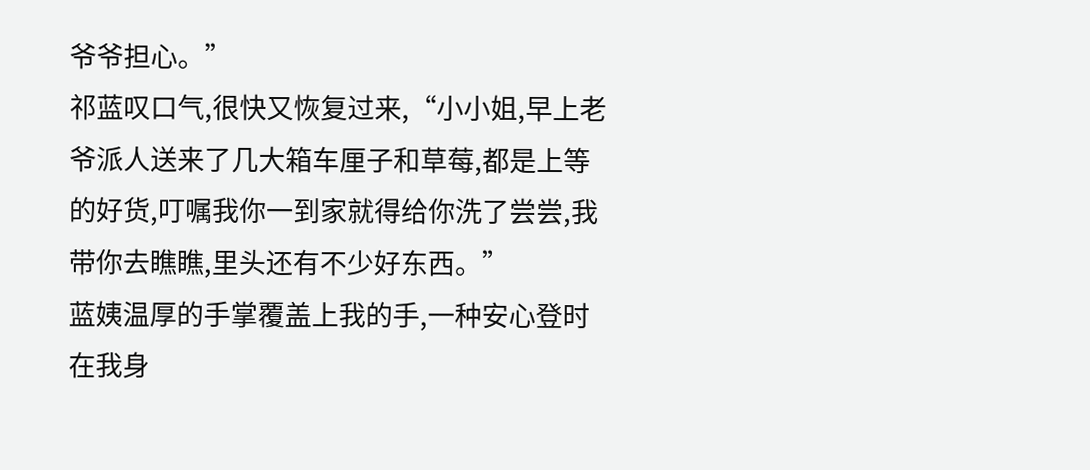爷爷担心。”
祁蓝叹口气,很快又恢复过来,“小小姐,早上老爷派人送来了几大箱车厘子和草莓,都是上等的好货,叮嘱我你一到家就得给你洗了尝尝,我带你去瞧瞧,里头还有不少好东西。”
蓝姨温厚的手掌覆盖上我的手,一种安心登时在我身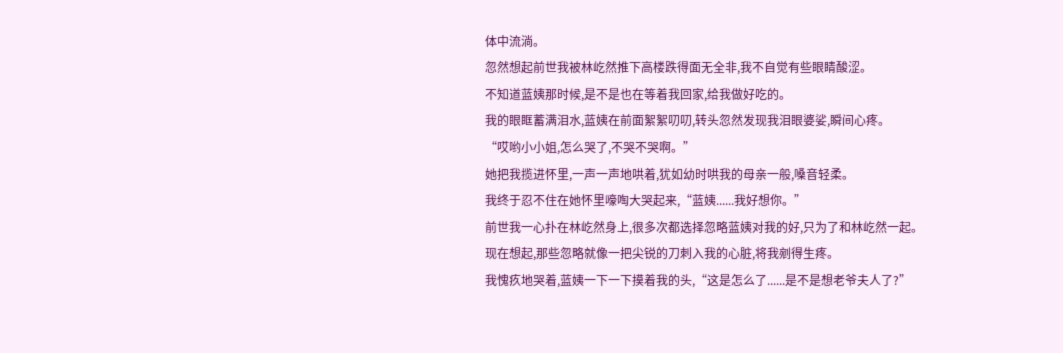体中流淌。
忽然想起前世我被林屹然推下高楼跌得面无全非,我不自觉有些眼睛酸涩。
不知道蓝姨那时候,是不是也在等着我回家,给我做好吃的。
我的眼眶蓄满泪水,蓝姨在前面絮絮叨叨,转头忽然发现我泪眼婆娑,瞬间心疼。
“哎哟小小姐,怎么哭了,不哭不哭啊。”
她把我揽进怀里,一声一声地哄着,犹如幼时哄我的母亲一般,嗓音轻柔。
我终于忍不住在她怀里嚎啕大哭起来,“蓝姨......我好想你。”
前世我一心扑在林屹然身上,很多次都选择忽略蓝姨对我的好,只为了和林屹然一起。
现在想起,那些忽略就像一把尖锐的刀刺入我的心脏,将我剜得生疼。
我愧疚地哭着,蓝姨一下一下摸着我的头,“这是怎么了......是不是想老爷夫人了?”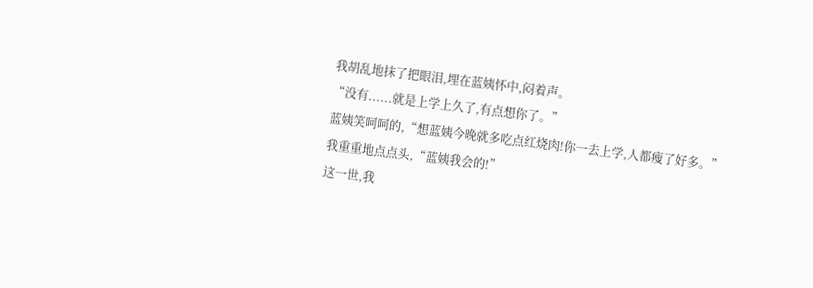我胡乱地抹了把眼泪,埋在蓝姨怀中,闷着声。
“没有......就是上学上久了,有点想你了。”
蓝姨笑呵呵的,“想蓝姨今晚就多吃点红烧肉!你一去上学,人都瘦了好多。”
我重重地点点头,“蓝姨我会的!”
这一世,我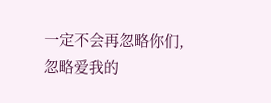一定不会再忽略你们,忽略爱我的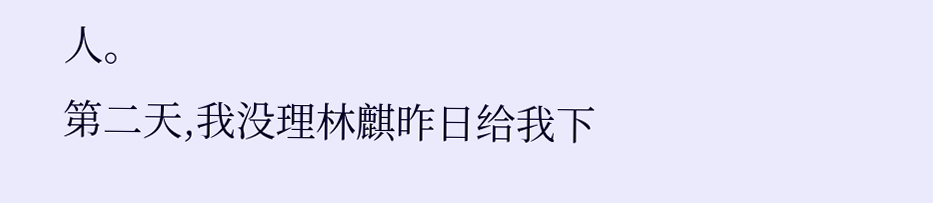人。
第二天,我没理林麒昨日给我下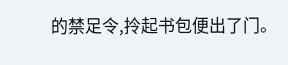的禁足令,拎起书包便出了门。